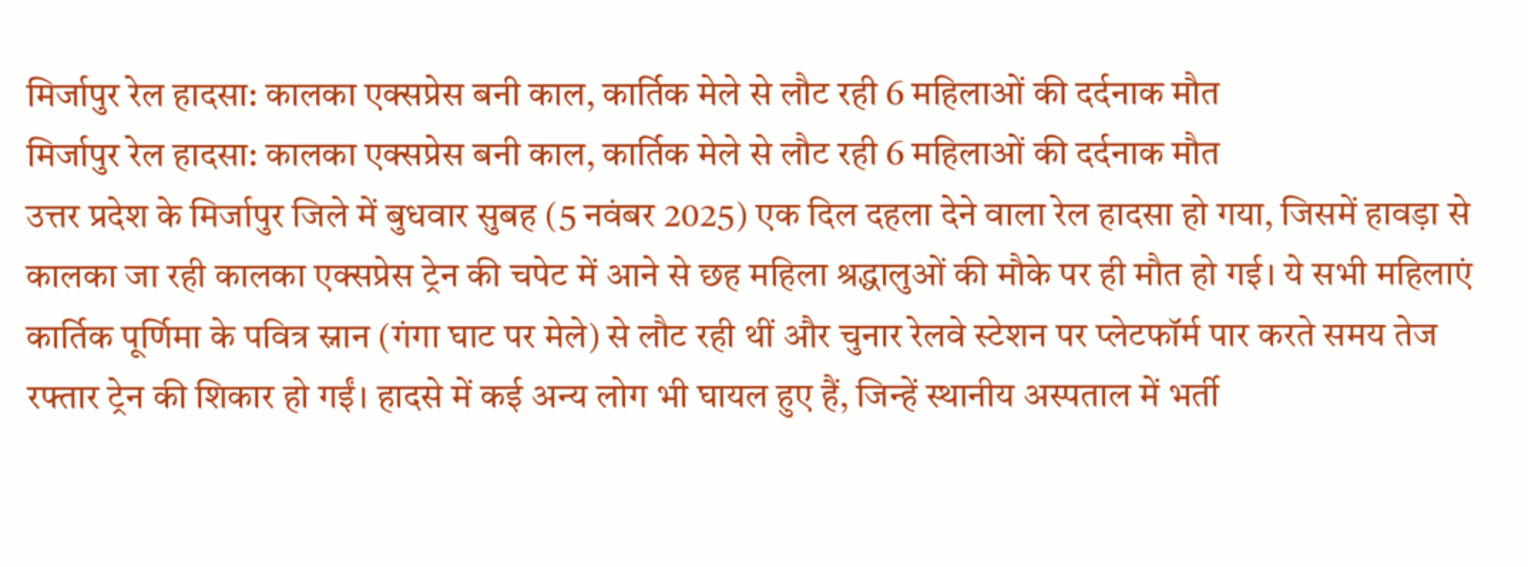मिर्जापुर रेल हादसा: कालका एक्सप्रेस बनी काल, कार्तिक मेले से लौट रही 6 महिलाओं की दर्दनाक मौत
मिर्जापुर रेल हादसा: कालका एक्सप्रेस बनी काल, कार्तिक मेले से लौट रही 6 महिलाओं की दर्दनाक मौत
उत्तर प्रदेश के मिर्जापुर जिले में बुधवार सुबह (5 नवंबर 2025) एक दिल दहला देने वाला रेल हादसा हो गया, जिसमें हावड़ा से कालका जा रही कालका एक्सप्रेस ट्रेन की चपेट में आने से छह महिला श्रद्धालुओं की मौके पर ही मौत हो गई। ये सभी महिलाएं कार्तिक पूर्णिमा के पवित्र स्नान (गंगा घाट पर मेले) से लौट रही थीं और चुनार रेलवे स्टेशन पर प्लेटफॉर्म पार करते समय तेज रफ्तार ट्रेन की शिकार हो गईं। हादसे में कई अन्य लोग भी घायल हुए हैं, जिन्हें स्थानीय अस्पताल में भर्ती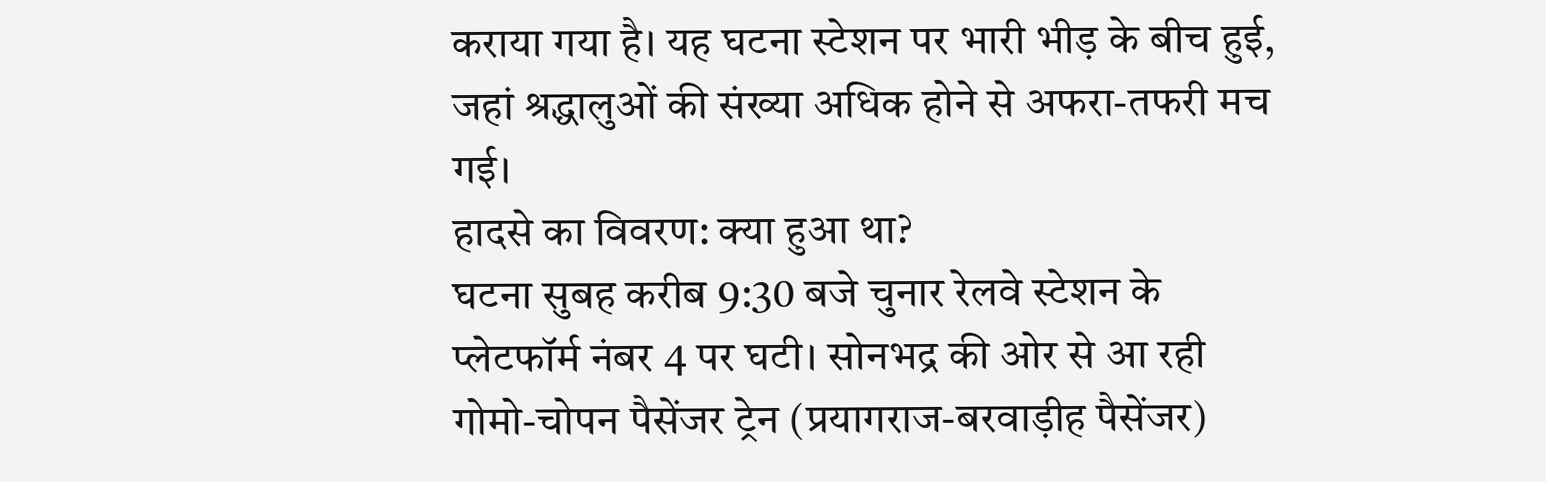कराया गया है। यह घटना स्टेशन पर भारी भीड़ के बीच हुई, जहां श्रद्धालुओं की संख्या अधिक होने से अफरा-तफरी मच गई।
हादसे का विवरण: क्या हुआ था?
घटना सुबह करीब 9:30 बजे चुनार रेलवे स्टेशन के प्लेटफॉर्म नंबर 4 पर घटी। सोनभद्र की ओर से आ रही गोमो-चोपन पैसेंजर ट्रेन (प्रयागराज-बरवाड़ीह पैसेंजर)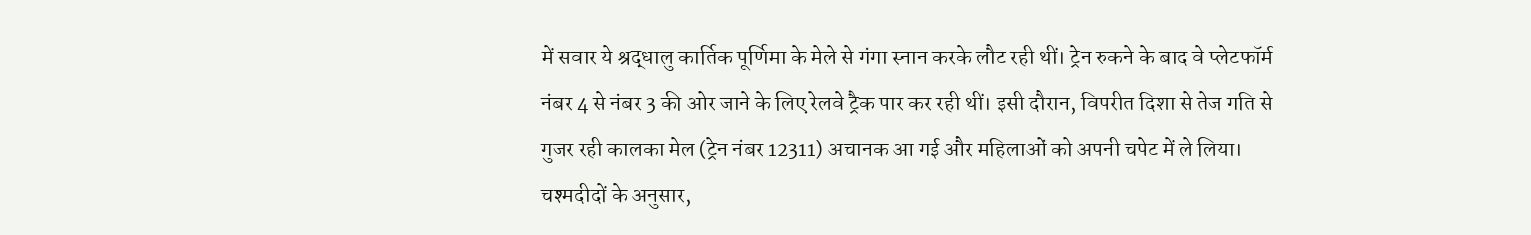में सवार ये श्रद्धालु कार्तिक पूर्णिमा के मेले से गंगा स्नान करके लौट रही थीं। ट्रेन रुकने के बाद वे प्लेटफॉर्म नंबर 4 से नंबर 3 की ओर जाने के लिए रेलवे ट्रैक पार कर रही थीं। इसी दौरान, विपरीत दिशा से तेज गति से गुजर रही कालका मेल (ट्रेन नंबर 12311) अचानक आ गई और महिलाओं को अपनी चपेट में ले लिया। चश्मदीदों के अनुसार,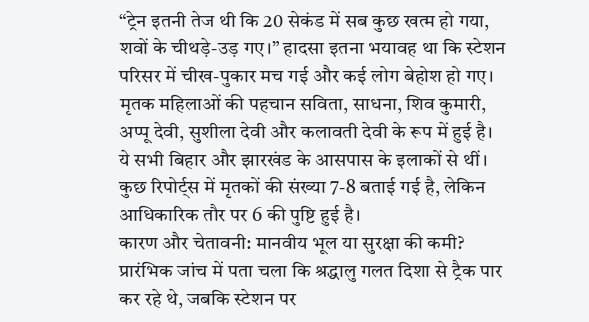“ट्रेन इतनी तेज थी कि 20 सेकंड में सब कुछ खत्म हो गया, शवों के चीथड़े-उड़ गए।” हादसा इतना भयावह था कि स्टेशन परिसर में चीख-पुकार मच गई और कई लोग बेहोश हो गए।
मृतक महिलाओं की पहचान सविता, साधना, शिव कुमारी, अप्पू देवी, सुशीला देवी और कलावती देवी के रूप में हुई है। ये सभी बिहार और झारखंड के आसपास के इलाकों से थीं। कुछ रिपोर्ट्स में मृतकों की संख्या 7-8 बताई गई है, लेकिन आधिकारिक तौर पर 6 की पुष्टि हुई है।
कारण और चेतावनी: मानवीय भूल या सुरक्षा की कमी?
प्रारंभिक जांच में पता चला कि श्रद्धालु गलत दिशा से ट्रैक पार कर रहे थे, जबकि स्टेशन पर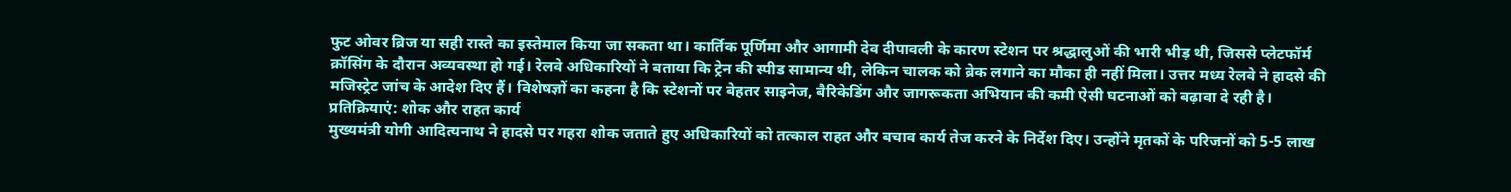फुट ओवर ब्रिज या सही रास्ते का इस्तेमाल किया जा सकता था। कार्तिक पूर्णिमा और आगामी देव दीपावली के कारण स्टेशन पर श्रद्धालुओं की भारी भीड़ थी, जिससे प्लेटफॉर्म क्रॉसिंग के दौरान अव्यवस्था हो गई। रेलवे अधिकारियों ने बताया कि ट्रेन की स्पीड सामान्य थी, लेकिन चालक को ब्रेक लगाने का मौका ही नहीं मिला। उत्तर मध्य रेलवे ने हादसे की मजिस्ट्रेट जांच के आदेश दिए हैं। विशेषज्ञों का कहना है कि स्टेशनों पर बेहतर साइनेज, बैरिकेडिंग और जागरूकता अभियान की कमी ऐसी घटनाओं को बढ़ावा दे रही है।
प्रतिक्रियाएं: शोक और राहत कार्य
मुख्यमंत्री योगी आदित्यनाथ ने हादसे पर गहरा शोक जताते हुए अधिकारियों को तत्काल राहत और बचाव कार्य तेज करने के निर्देश दिए। उन्होंने मृतकों के परिजनों को 5-5 लाख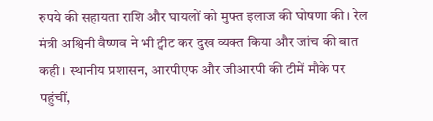रुपये की सहायता राशि और घायलों को मुफ्त इलाज की घोषणा की। रेल मंत्री अश्विनी वैष्णव ने भी ट्वीट कर दुख व्यक्त किया और जांच की बात कही। स्थानीय प्रशासन, आरपीएफ और जीआरपी की टीमें मौके पर पहुंचीं,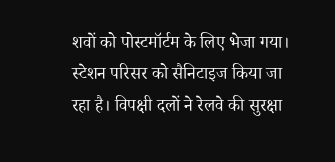शवों को पोस्टमॉर्टम के लिए भेजा गया। स्टेशन परिसर को सैनिटाइज किया जा रहा है। विपक्षी दलों ने रेलवे की सुरक्षा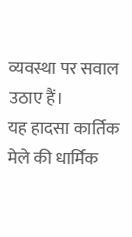व्यवस्था पर सवाल उठाए हैं।
यह हादसा कार्तिक मेले की धार्मिक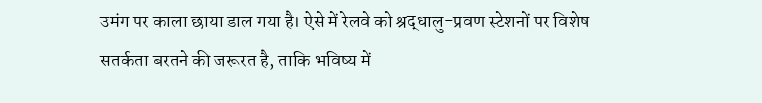उमंग पर काला छाया डाल गया है। ऐसे में रेलवे को श्रद्धालु-प्रवण स्टेशनों पर विशेष सतर्कता बरतने की जरूरत है, ताकि भविष्य में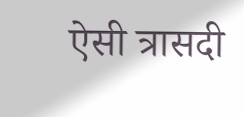ऐसी त्रासदी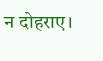न दोहराए।